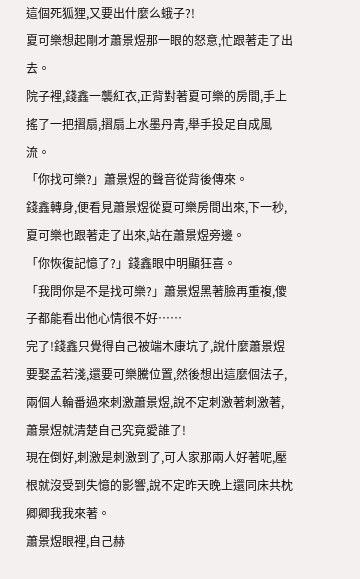這個死狐狸,又要出什麼么蛾子?!
夏可樂想起剛才蕭景煜那一眼的怒意,忙跟著走了出去。
院子裡,錢鑫一襲紅衣,正背對著夏可樂的房間,手上搖了一把摺扇,摺扇上水墨丹青,舉手投足自成風流。
「你找可樂?」蕭景煜的聲音從背後傳來。
錢鑫轉身,便看見蕭景煜從夏可樂房間出來,下一秒,夏可樂也跟著走了出來,站在蕭景煜旁邊。
「你恢復記憶了?」錢鑫眼中明顯狂喜。
「我問你是不是找可樂?」蕭景煜黑著臉再重複,傻子都能看出他心情很不好……
完了!錢鑫只覺得自己被端木康坑了,說什麼蕭景煜要娶孟若淺,還要可樂騰位置,然後想出這麼個法子,兩個人輪番過來刺激蕭景煜,說不定刺激著刺激著,蕭景煜就清楚自己究竟愛誰了!
現在倒好,刺激是刺激到了,可人家那兩人好著呢,壓根就沒受到失憶的影響,說不定昨天晚上還同床共枕卿卿我我來著。
蕭景煜眼裡,自己赫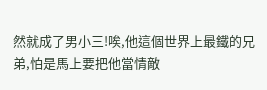然就成了男小三!唉,他這個世界上最鐵的兄弟,怕是馬上要把他當情敵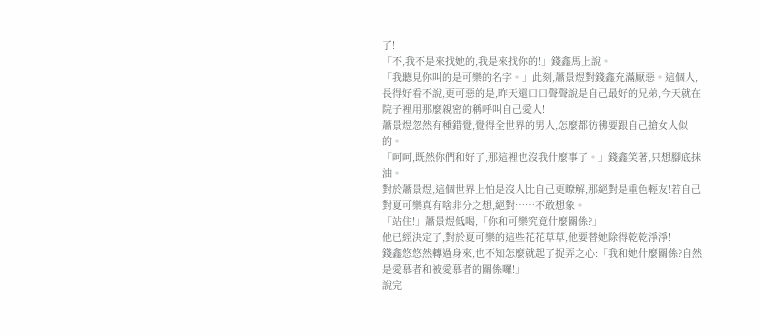了!
「不,我不是來找她的,我是來找你的!」錢鑫馬上說。
「我聽見你叫的是可樂的名字。」此刻,蕭景煜對錢鑫充滿厭惡。這個人,長得好看不說,更可惡的是,昨天還口口聲聲說是自己最好的兄弟,今天就在院子裡用那麼親密的稱呼叫自己愛人!
蕭景煜忽然有種錯覺,覺得全世界的男人,怎麼都彷彿要跟自己搶女人似的。
「呵呵,既然你們和好了,那這裡也沒我什麼事了。」錢鑫笑著,只想腳底抹油。
對於蕭景煜,這個世界上怕是沒人比自己更瞭解,那絕對是重色輕友!若自己對夏可樂真有啥非分之想,絕對……不敢想象。
「站住!」蕭景煜低喝,「你和可樂究竟什麼關係?」
他已經決定了,對於夏可樂的這些花花草草,他要替她除得乾乾淨淨!
錢鑫悠悠然轉過身來,也不知怎麼就起了捉弄之心:「我和她什麼關係?自然是愛慕者和被愛慕者的關係囉!」
說完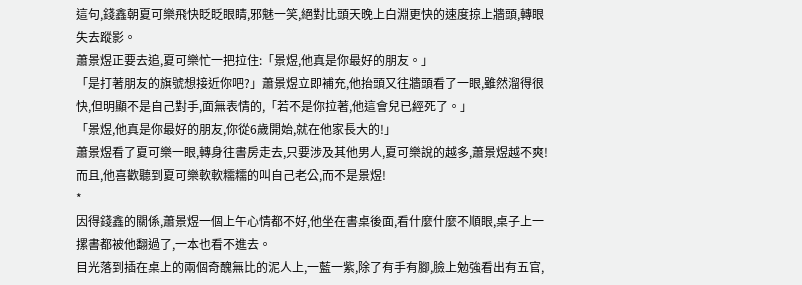這句,錢鑫朝夏可樂飛快眨眨眼睛,邪魅一笑,絕對比頭天晚上白淵更快的速度掠上牆頭,轉眼失去蹤影。
蕭景煜正要去追,夏可樂忙一把拉住:「景煜,他真是你最好的朋友。」
「是打著朋友的旗號想接近你吧?」蕭景煜立即補充,他抬頭又往牆頭看了一眼,雖然溜得很快,但明顯不是自己對手,面無表情的,「若不是你拉著,他這會兒已經死了。」
「景煜,他真是你最好的朋友,你從6歲開始,就在他家長大的!」
蕭景煜看了夏可樂一眼,轉身往書房走去,只要涉及其他男人,夏可樂說的越多,蕭景煜越不爽!而且,他喜歡聽到夏可樂軟軟糯糯的叫自己老公,而不是景煜!
*
因得錢鑫的關係,蕭景煜一個上午心情都不好,他坐在書桌後面,看什麼什麼不順眼,桌子上一摞書都被他翻過了,一本也看不進去。
目光落到插在桌上的兩個奇醜無比的泥人上,一藍一紫,除了有手有腳,臉上勉強看出有五官,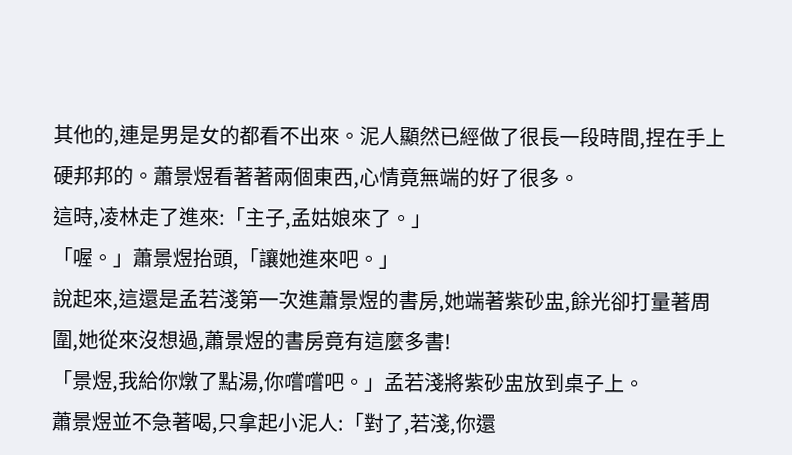其他的,連是男是女的都看不出來。泥人顯然已經做了很長一段時間,捏在手上硬邦邦的。蕭景煜看著著兩個東西,心情竟無端的好了很多。
這時,凌林走了進來:「主子,孟姑娘來了。」
「喔。」蕭景煜抬頭,「讓她進來吧。」
說起來,這還是孟若淺第一次進蕭景煜的書房,她端著紫砂盅,餘光卻打量著周圍,她從來沒想過,蕭景煜的書房竟有這麼多書!
「景煜,我給你燉了點湯,你嚐嚐吧。」孟若淺將紫砂盅放到桌子上。
蕭景煜並不急著喝,只拿起小泥人:「對了,若淺,你還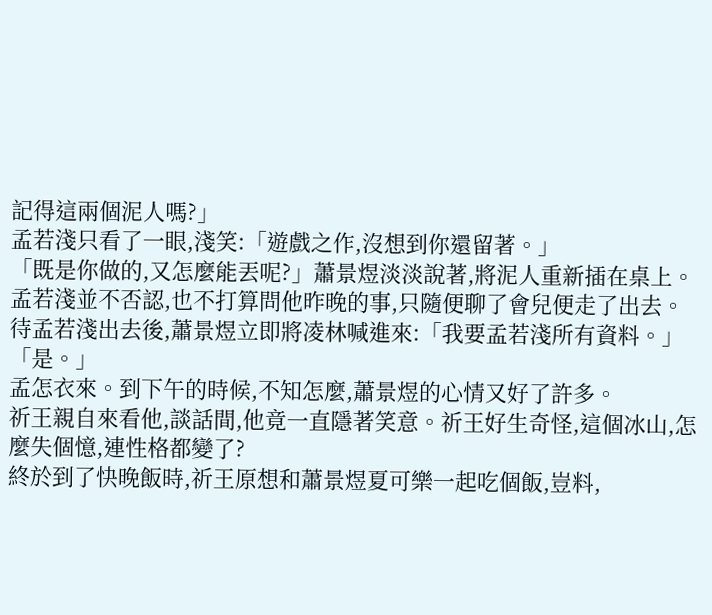記得這兩個泥人嗎?」
孟若淺只看了一眼,淺笑:「遊戲之作,沒想到你還留著。」
「既是你做的,又怎麼能丟呢?」蕭景煜淡淡說著,將泥人重新插在桌上。
孟若淺並不否認,也不打算問他昨晚的事,只隨便聊了會兒便走了出去。
待孟若淺出去後,蕭景煜立即將凌林喊進來:「我要孟若淺所有資料。」
「是。」
孟怎衣來。到下午的時候,不知怎麼,蕭景煜的心情又好了許多。
祈王親自來看他,談話間,他竟一直隱著笑意。祈王好生奇怪,這個冰山,怎麼失個憶,連性格都變了?
終於到了快晚飯時,祈王原想和蕭景煜夏可樂一起吃個飯,豈料,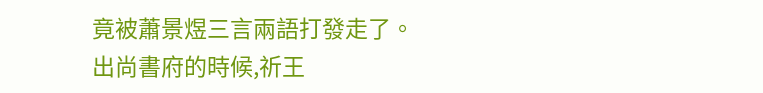竟被蕭景煜三言兩語打發走了。
出尚書府的時候,祈王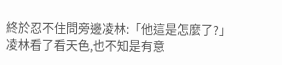終於忍不住問旁邊凌林:「他這是怎麼了?」
凌林看了看天色,也不知是有意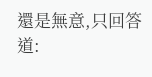還是無意,只回答道: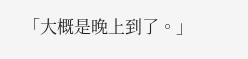「大概是晚上到了。」